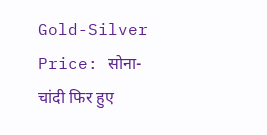Gold-Silver Price: सोना-चांदी फिर हुए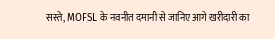सस्ते, MOFSL के नवनीत दमानी से जानिए आगे खरीदारी का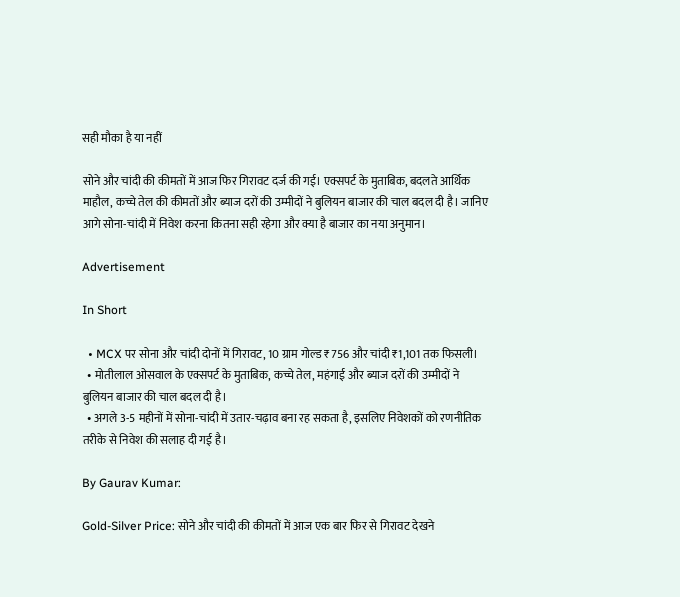सही मौका है या नहीं

सोने और चांदी की कीमतों में आज फिर गिरावट दर्ज की गई। एक्सपर्ट के मुताबिक, बदलते आर्थिक माहौल, कच्चे तेल की कीमतों और ब्याज दरों की उम्मीदों ने बुलियन बाजार की चाल बदल दी है। जानिए आगे सोना-चांदी में निवेश करना कितना सही रहेगा और क्या है बाजार का नया अनुमान।

Advertisement

In Short

  • MCX पर सोना और चांदी दोनों में गिरावट, 10 ग्राम गोल्ड ₹756 और चांदी ₹1,101 तक फिसली।
  • मोतीलाल ओसवाल के एक्सपर्ट के मुताबिक, कच्चे तेल, महंगाई और ब्याज दरों की उम्मीदों ने बुलियन बाजार की चाल बदल दी है।
  • अगले 3-5 महीनों में सोना-चांदी में उतार-चढ़ाव बना रह सकता है, इसलिए निवेशकों को रणनीतिक तरीके से निवेश की सलाह दी गई है।

By Gaurav Kumar:

Gold-Silver Price: सोने और चांदी की कीमतों में आज एक बार फिर से गिरावट देखने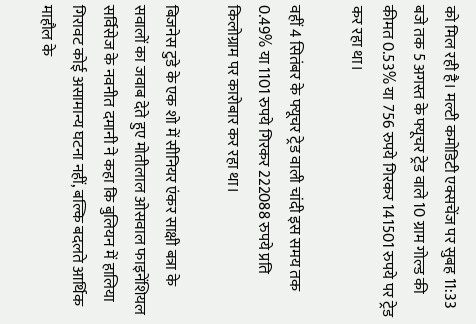को मिल रही है। मल्टी कमोडिटी एक्सचेंज पर सुबह 11:33 बजे तक 5 अगस्त के फ्यूचर ट्रेड वाले 10 ग्राम गोल्ड की कीमत 0.53% या 756 रुपये गिरकर 141501 रुपये पर ट्रेड कर रहा था।

वहीं 4 सितंबर के फ्यूचर ट्रेड वाली चांदी इस समय तक 0.49% या 1101 रुपये गिरकर 222088 रुपये प्रति किलोग्राम पर कारोबार कर रहा था।

बिजनेस टुडे के एक शो में सीनियर एंकर साक्षी बत्रा के सवालों का जवाब देते हुए मोतीलाल ओसवाल फाइनेंशियल सर्विसेज के नवनीत दमानी ने कहा कि बुलियन में हालिया गिरावट कोई असामान्य घटना नहीं, बल्कि बदलते आर्थिक माहौल के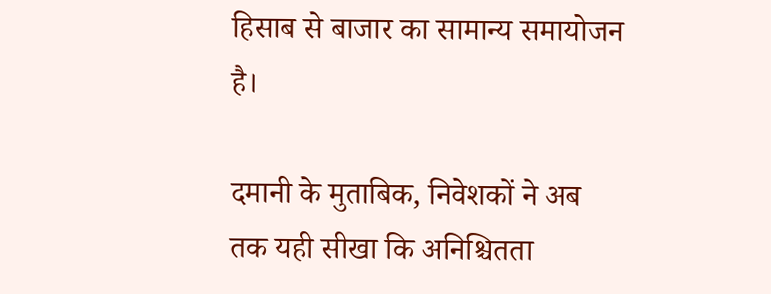हिसाब से बाजार का सामान्य समायोजन है।

दमानी के मुताबिक, निवेशकों ने अब तक यही सीखा कि अनिश्चितता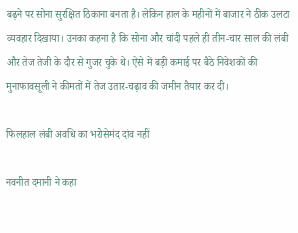बढ़ने पर सोना सुरक्षित ठिकाना बनता है। लेकिन हाल के महीनों में बाजार ने ठीक उलटा व्यवहार दिखाया। उनका कहना है कि सोना और चांदी पहले ही तीन-चार साल की लंबी और तेज तेजी के दौर से गुजर चुके थे। ऐसे में बड़ी कमाई पर बैठे निवेशकों की मुनाफावसूली ने कीमतों में तेज उतार-चढ़ाव की जमीन तैयार कर दी।

फिलहाल लंबी अवधि का भरोसेमंद दांव नहीं

नवनीत दमानी ने कहा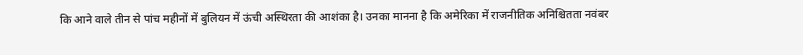कि आने वाले तीन से पांच महीनों में बुलियन में ऊंची अस्थिरता की आशंका है। उनका मानना है कि अमेरिका में राजनीतिक अनिश्चितता नवंबर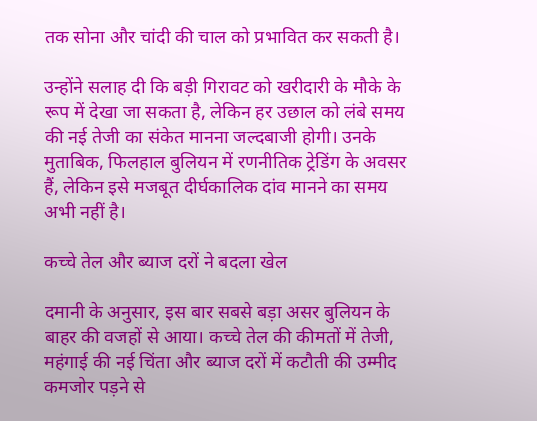तक सोना और चांदी की चाल को प्रभावित कर सकती है।

उन्होंने सलाह दी कि बड़ी गिरावट को खरीदारी के मौके के रूप में देखा जा सकता है, लेकिन हर उछाल को लंबे समय की नई तेजी का संकेत मानना जल्दबाजी होगी। उनके मुताबिक, फिलहाल बुलियन में रणनीतिक ट्रेडिंग के अवसर हैं, लेकिन इसे मजबूत दीर्घकालिक दांव मानने का समय अभी नहीं है।

कच्चे तेल और ब्याज दरों ने बदला खेल

दमानी के अनुसार, इस बार सबसे बड़ा असर बुलियन के बाहर की वजहों से आया। कच्चे तेल की कीमतों में तेजी, महंगाई की नई चिंता और ब्याज दरों में कटौती की उम्मीद कमजोर पड़ने से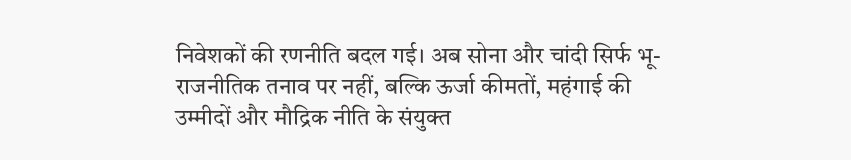निवेशकों की रणनीति बदल गई। अब सोना और चांदी सिर्फ भू-राजनीतिक तनाव पर नहीं, बल्कि ऊर्जा कीमतों, महंगाई की उम्मीदों और मौद्रिक नीति के संयुक्त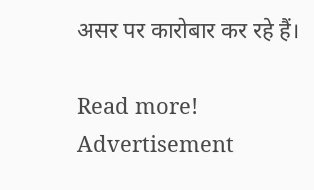असर पर कारोबार कर रहे हैं।

Read more!
Advertisement